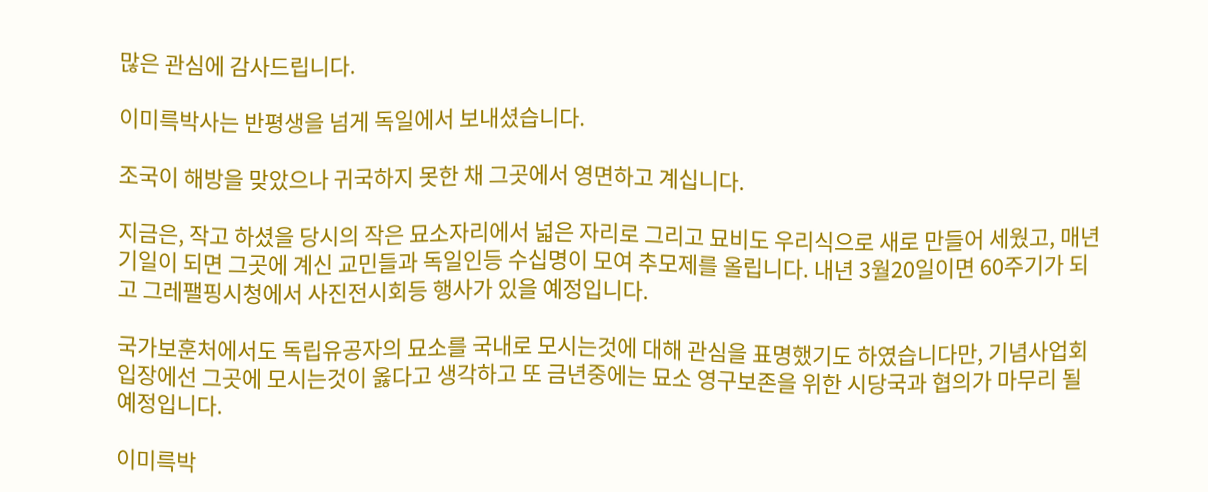많은 관심에 감사드립니다.

이미륵박사는 반평생을 넘게 독일에서 보내셨습니다.

조국이 해방을 맞았으나 귀국하지 못한 채 그곳에서 영면하고 계십니다.

지금은, 작고 하셨을 당시의 작은 묘소자리에서 넓은 자리로 그리고 묘비도 우리식으로 새로 만들어 세웠고, 매년 기일이 되면 그곳에 계신 교민들과 독일인등 수십명이 모여 추모제를 올립니다. 내년 3월20일이면 60주기가 되고 그레팰핑시청에서 사진전시회등 행사가 있을 예정입니다.

국가보훈처에서도 독립유공자의 묘소를 국내로 모시는것에 대해 관심을 표명했기도 하였습니다만, 기념사업회 입장에선 그곳에 모시는것이 옳다고 생각하고 또 금년중에는 묘소 영구보존을 위한 시당국과 협의가 마무리 될 예정입니다.

이미륵박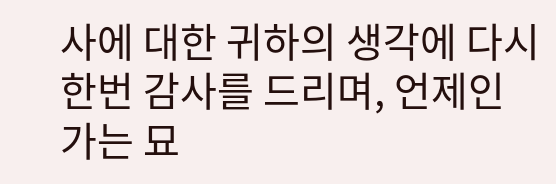사에 대한 귀하의 생각에 다시한번 감사를 드리며, 언제인가는 묘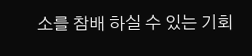소를 참배 하실 수 있는 기회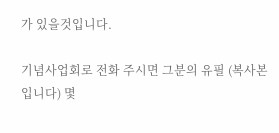가 있을것입니다.

기념사업회로 전화 주시면 그분의 유필 (복사본입니다) 몇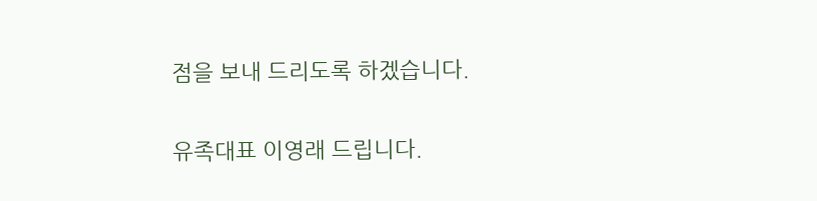점을 보내 드리도록 하겠습니다.

유족대표 이영래 드립니다.